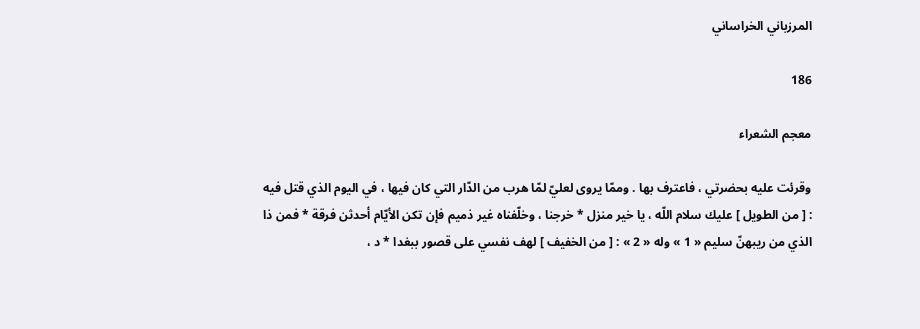المرزباني الخراساني

186

معجم الشعراء

وقرئت عليه بحضرتي ، فاعترف بها . وممّا يروى لعليّ لمّا هرب من الدّار التي كان فيها ، في اليوم الذي قتل فيه : [ من الطويل ] عليك سلام اللّه ، يا خير منزل * خرجنا ، وخلّفناه غير ذميم فإن تكن الأيّام أحدثن فرقة * فمن ذا الذي من ريبهنّ سليم « 1 » وله « 2 » : [ من الخفيف ] لهف نفسي على قصور ببغدا * د ،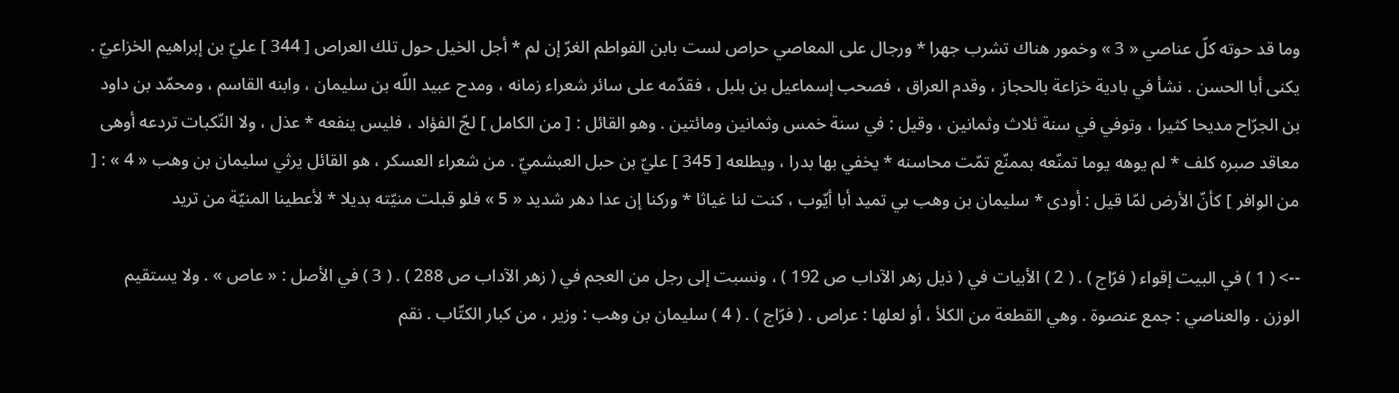وما قد حوته كلّ عناصي « 3 » وخمور هناك تشرب جهرا * ورجال على المعاصي حراص لست بابن الفواطم الغرّ إن لم * أجل الخيل حول تلك العراص [ 344 ] عليّ بن إبراهيم الخزاعيّ . يكنى أبا الحسن . نشأ في بادية خزاعة بالحجاز ، وقدم العراق ، فصحب إسماعيل بن بلبل ، فقدّمه على سائر شعراء زمانه ، ومدح عبيد اللّه بن سليمان ، وابنه القاسم ، ومحمّد بن داود بن الجرّاح مديحا كثيرا ، وتوفي في سنة ثلاث وثمانين ، وقيل : في سنة خمس وثمانين ومائتين . وهو القائل : [ من الكامل ] لجّ الفؤاد ، فليس ينفعه * عذل ، ولا النّكبات تردعه أوهى معاقد صبره كلف * لم يوهه يوما تمنّعه بممنّع تمّت محاسنه * يخفي بها بدرا ، ويطلعه [ 345 ] عليّ بن حبل العبشميّ . من شعراء العسكر ، هو القائل يرثي سليمان بن وهب « 4 » : [ من الوافر ] كأنّ الأرض لمّا قيل : أودى * سليمان بن وهب بي تميد أبا أيّوب ، كنت لنا غياثا * وركنا إن عدا دهر شديد « 5 » فلو قبلت منيّته بديلا * لأعطينا المنيّة من تريد

--> ( 1 ) في البيت إقواء ( فرّاج ) . ( 2 ) الأبيات في ( ذيل زهر الآداب ص 192 ) ، ونسبت إلى رجل من العجم في ( زهر الآداب ص 288 ) . ( 3 ) في الأصل : « عاص » . ولا يستقيم الوزن . والعناصي : جمع عنصوة . وهي القطعة من الكلأ ، أو لعلها : عراص . ( فرّاج ) . ( 4 ) سليمان بن وهب : وزير ، من كبار الكتّاب . نقم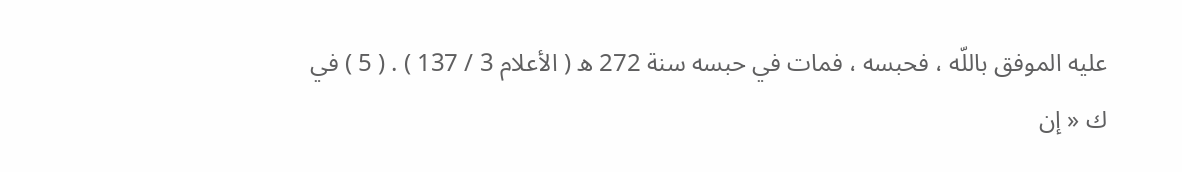عليه الموفق باللّه ، فحبسه ، فمات في حبسه سنة 272 ه ( الأعلام 3 / 137 ) . ( 5 ) في ك « إن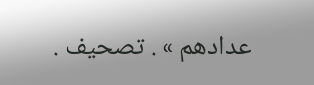عدادهم » . تصحيف .